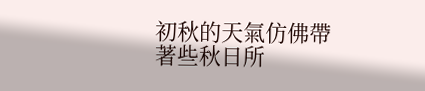初秋的天氣仿佛帶著些秋日所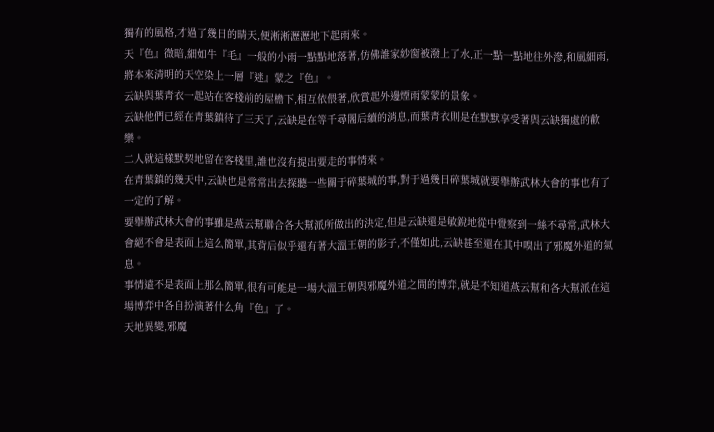獨有的風格,才過了幾日的晴天,便淅淅瀝瀝地下起雨來。
天『色』微暗,細如牛『毛』一般的小雨一點點地落著,仿佛誰家紗窗被潑上了水,正一點一點地往外滲,和風細雨,將本來清明的天空染上一層『迷』蒙之『色』。
云缺與葉青衣一起站在客棧前的屋檐下,相互依偎著,欣賞起外邊煙雨蒙蒙的景象。
云缺他們已經在青葉鎮待了三天了,云缺是在等千尋閣后續的消息,而葉青衣則是在默默享受著與云缺獨處的歡樂。
二人就這樣默契地留在客棧里,誰也沒有提出要走的事情來。
在青葉鎮的幾天中,云缺也是常常出去探聽一些關于碎葉城的事,對于過幾日碎葉城就要舉辦武林大會的事也有了一定的了解。
要舉辦武林大會的事雖是燕云幫聯合各大幫派所做出的決定,但是云缺還是敏銳地從中覺察到一絲不尋常,武林大會絕不會是表面上這么簡單,其背后似乎還有著大溫王朝的影子,不僅如此,云缺甚至還在其中嗅出了邪魔外道的氣息。
事情遠不是表面上那么簡單,很有可能是一場大溫王朝與邪魔外道之間的博弈,就是不知道燕云幫和各大幫派在這場博弈中各自扮演著什么角『色』了。
天地異變,邪魔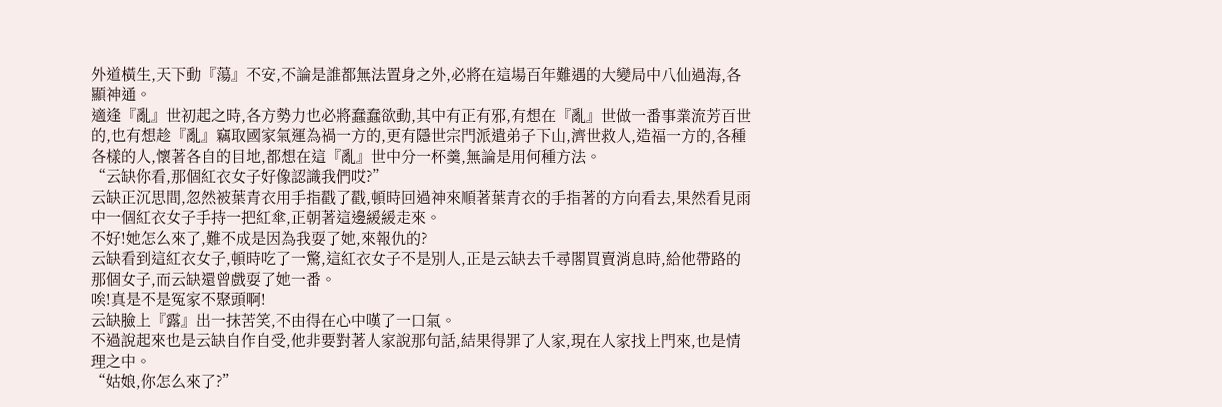外道橫生,天下動『蕩』不安,不論是誰都無法置身之外,必將在這場百年難遇的大變局中八仙過海,各顯神通。
適逢『亂』世初起之時,各方勢力也必將蠢蠢欲動,其中有正有邪,有想在『亂』世做一番事業流芳百世的,也有想趁『亂』竊取國家氣運為禍一方的,更有隱世宗門派遣弟子下山,濟世救人,造福一方的,各種各樣的人,懷著各自的目地,都想在這『亂』世中分一杯羹,無論是用何種方法。
“云缺你看,那個紅衣女子好像認識我們哎?”
云缺正沉思間,忽然被葉青衣用手指戳了戳,頓時回過神來順著葉青衣的手指著的方向看去,果然看見雨中一個紅衣女子手持一把紅傘,正朝著這邊緩緩走來。
不好!她怎么來了,難不成是因為我耍了她,來報仇的?
云缺看到這紅衣女子,頓時吃了一驚,這紅衣女子不是別人,正是云缺去千尋閣買賣消息時,給他帶路的那個女子,而云缺還曾戲耍了她一番。
唉!真是不是冤家不聚頭啊!
云缺臉上『露』出一抹苦笑,不由得在心中嘆了一口氣。
不過說起來也是云缺自作自受,他非要對著人家說那句話,結果得罪了人家,現在人家找上門來,也是情理之中。
“姑娘,你怎么來了?”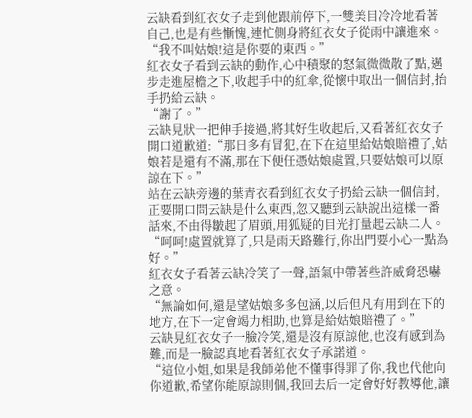云缺看到紅衣女子走到他跟前停下,一雙美目冷冷地看著自己,也是有些慚愧,連忙側身將紅衣女子從雨中讓進來。
“我不叫姑娘!這是你要的東西。”
紅衣女子看到云缺的動作,心中積聚的怒氣微微散了點,邁步走進屋檐之下,收起手中的紅傘,從懷中取出一個信封,抬手扔給云缺。
“謝了。”
云缺見狀一把伸手接過,將其好生收起后,又看著紅衣女子開口道歉道:“那日多有冒犯,在下在這里給姑娘賠禮了,姑娘若是還有不滿,那在下便任憑姑娘處置,只要姑娘可以原諒在下。”
站在云缺旁邊的葉青衣看到紅衣女子扔給云缺一個信封,正要開口問云缺是什么東西,忽又聽到云缺說出這樣一番話來,不由得皺起了眉頭,用狐疑的目光打量起云缺二人。
“呵呵!處置就算了,只是雨天路難行,你出門要小心一點為好。”
紅衣女子看著云缺冷笑了一聲,語氣中帶著些許威脅恐嚇之意。
“無論如何,還是望姑娘多多包涵,以后但凡有用到在下的地方,在下一定會竭力相助,也算是給姑娘賠禮了。”
云缺見紅衣女子一臉冷笑,還是沒有原諒他,也沒有感到為難,而是一臉認真地看著紅衣女子承諾道。
“這位小姐,如果是我師弟他不懂事得罪了你,我也代他向你道歉,希望你能原諒則個,我回去后一定會好好教導他,讓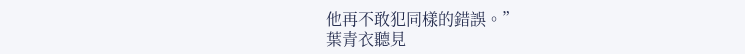他再不敢犯同樣的錯誤。”
葉青衣聽見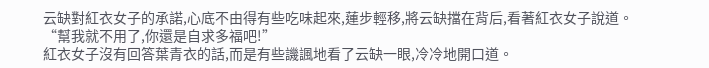云缺對紅衣女子的承諾,心底不由得有些吃味起來,蓮步輕移,將云缺擋在背后,看著紅衣女子說道。
“幫我就不用了,你還是自求多福吧!”
紅衣女子沒有回答葉青衣的話,而是有些譏諷地看了云缺一眼,冷冷地開口道。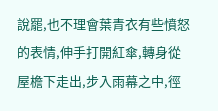說罷,也不理會葉青衣有些憤怒的表情,伸手打開紅傘,轉身從屋檐下走出,步入雨幕之中,徑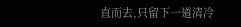直而去,只留下一道清冷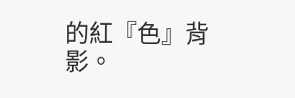的紅『色』背影。